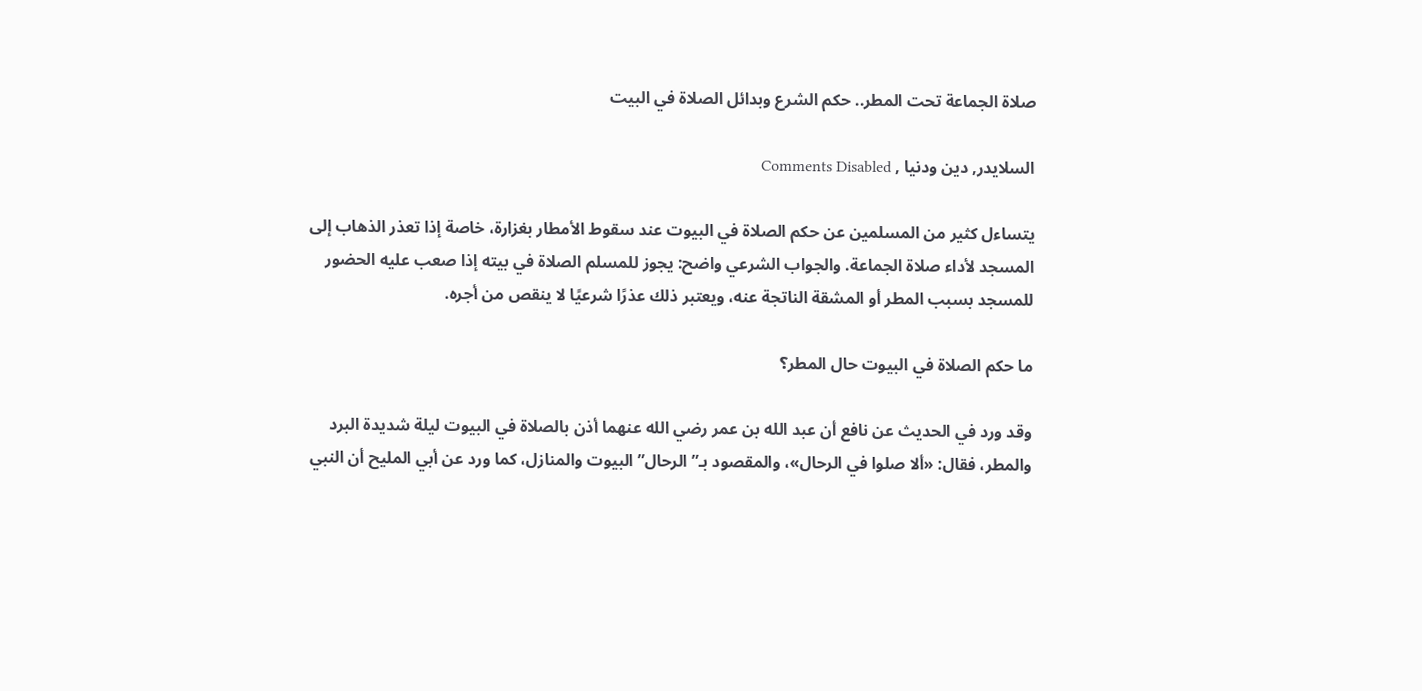صلاة الجماعة تحت المطر.. حكم الشرع وبدائل الصلاة في البيت

السلايدر, دين ودنيا , Comments Disabled

يتساءل كثير من المسلمين عن حكم الصلاة في البيوت عند سقوط الأمطار بغزارة، خاصة إذا تعذر الذهاب إلى المسجد لأداء صلاة الجماعة. والجواب الشرعي واضح: يجوز للمسلم الصلاة في بيته إذا صعب عليه الحضور للمسجد بسبب المطر أو المشقة الناتجة عنه، ويعتبر ذلك عذرًا شرعيًا لا ينقص من أجره.

ما حكم الصلاة في البيوت حال المطر؟

وقد ورد في الحديث عن نافع أن عبد الله بن عمر رضي الله عنهما أذن بالصلاة في البيوت ليلة شديدة البرد والمطر، فقال: «ألا صلوا في الرحال»، والمقصود بـ”الرحال” البيوت والمنازل، كما ورد عن أبي المليح أن النبي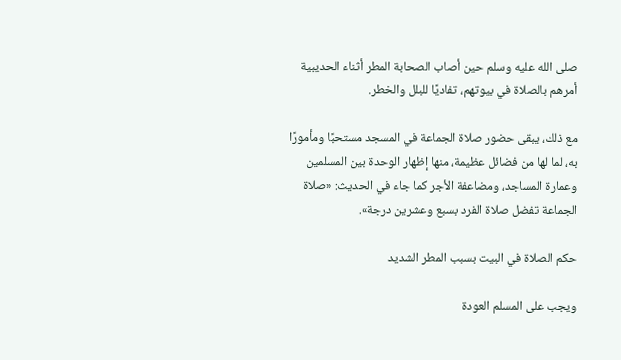صلى الله عليه وسلم حين أصاب الصحابة المطر أثناء الحديبية أمرهم بالصلاة في بيوتهم، تفاديًا للبلل والخطر.

مع ذلك، يبقى حضور صلاة الجماعة في المسجد مستحبًا ومأمورًا به، لما لها من فضائل عظيمة، منها إظهار الوحدة بين المسلمين وعمارة المساجد، ومضاعفة الأجر كما جاء في الحديث: «صلاة الجماعة تفضل صلاة الفرد بسبع وعشرين درجة».

حكم الصلاة في البيت بسبب المطر الشديد

ويجب على المسلم العودة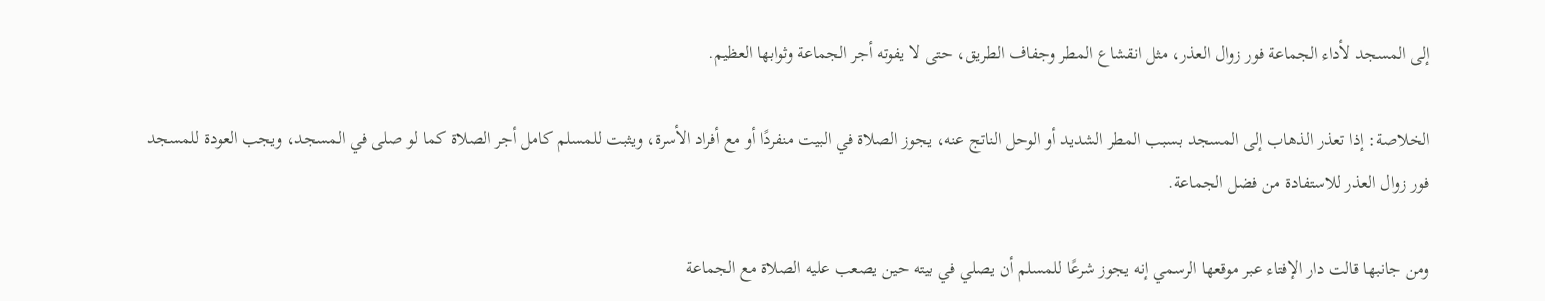إلى المسجد لأداء الجماعة فور زوال العذر، مثل انقشاع المطر وجفاف الطريق، حتى لا يفوته أجر الجماعة وثوابها العظيم.

الخلاصة: إذا تعذر الذهاب إلى المسجد بسبب المطر الشديد أو الوحل الناتج عنه، يجوز الصلاة في البيت منفردًا أو مع أفراد الأسرة، ويثبت للمسلم كامل أجر الصلاة كما لو صلى في المسجد، ويجب العودة للمسجد فور زوال العذر للاستفادة من فضل الجماعة.

ومن جانبها قالت دار الإفتاء عبر موقعها الرسمي إنه يجوز شرعًا للمسلم أن يصلي في بيته حين يصعب عليه الصلاة مع الجماعة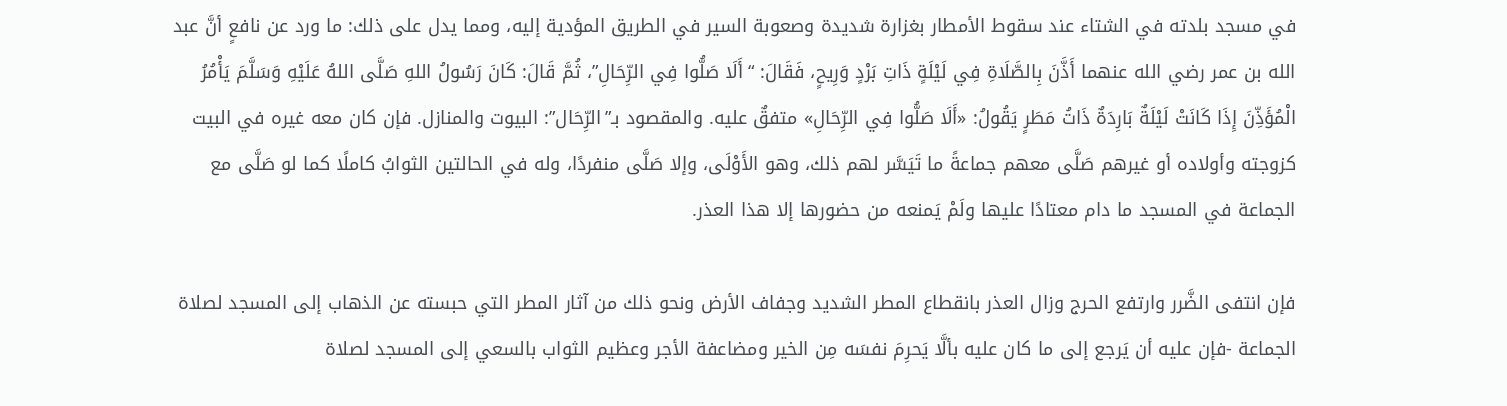في مسجد بلدته في الشتاء عند سقوط الأمطار بغزارة شديدة وصعوبة السير في الطريق المؤدية إليه، ومما يدل على ذلك: ما ورد عن نافعٍ أنَّ عبد الله بن عمر رضي الله عنهما أَذَّنَ بِالصَّلَاةِ فِي لَيْلَةٍ ذَاتِ بَرْدٍ وَرِيحٍ، فَقَالَ: “أَلَا صَلُّوا فِي الرِّحَالِ”، ثُمَّ قَالَ: كَانَ رَسُولُ اللهِ صَلَّى اللهُ عَلَيْهِ وَسَلَّمَ يَأْمُرُ الْمُؤَذِّنَ إِذَا كَانَتْ لَيْلَةٌ بَارِدَةٌ ذَاتُ مَطَرٍ يَقُولُ: «أَلَا صَلُّوا فِي الرِّحَالِ» متفقٌ عليه. والمقصود بـ”الرِّحَال”: البيوت والمنازل. فإن كان معه غيره في البيت كزوجته وأولاده أو غيرهم صَلَّى معهم جماعةً ما تَيَسَّر لهم ذلك، وهو الأَوْلَى، وإلا صَلَّى منفردًا، وله في الحالتين الثوابُ كاملًا كما لو صَلَّى مع الجماعة في المسجد ما دام معتادًا عليها ولَمْ يَمنعه من حضورها إلا هذا العذر.

فإن انتفى الضَّرر وارتفع الحرج وزال العذر بانقطاع المطر الشديد وجفاف الأرض ونحو ذلك من آثار المطر التي حبسته عن الذهاب إلى المسجد لصلاة الجماعة -فإن عليه أن يَرجع إلى ما كان عليه بألَّا يَحرِمَ نفسَه مِن الخير ومضاعفة الأجر وعظيم الثواب بالسعي إلى المسجد لصلاة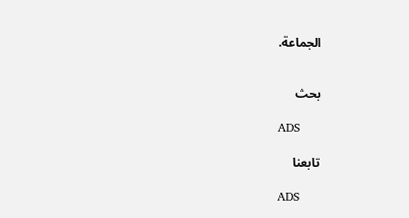الجماعة.


بحث

ADS

تابعنا

ADS